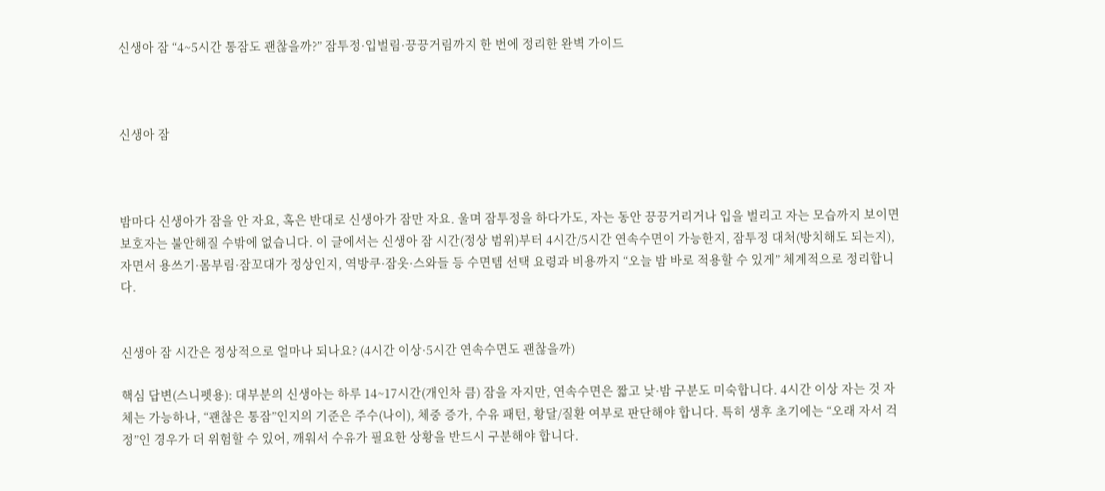신생아 잠 “4~5시간 통잠도 괜찮을까?” 잠투정·입벌림·끙끙거림까지 한 번에 정리한 완벽 가이드



신생아 잠



밤마다 신생아가 잠을 안 자요, 혹은 반대로 신생아가 잠만 자요. 울며 잠투정을 하다가도, 자는 동안 끙끙거리거나 입을 벌리고 자는 모습까지 보이면 보호자는 불안해질 수밖에 없습니다. 이 글에서는 신생아 잠 시간(정상 범위)부터 4시간/5시간 연속수면이 가능한지, 잠투정 대처(방치해도 되는지), 자면서 용쓰기·몸부림·잠꼬대가 정상인지, 역방쿠·잠옷·스와들 등 수면템 선택 요령과 비용까지 “오늘 밤 바로 적용할 수 있게” 체계적으로 정리합니다.


신생아 잠 시간은 정상적으로 얼마나 되나요? (4시간 이상·5시간 연속수면도 괜찮을까)

핵심 답변(스니펫용): 대부분의 신생아는 하루 14~17시간(개인차 큼) 잠을 자지만, 연속수면은 짧고 낮·밤 구분도 미숙합니다. 4시간 이상 자는 것 자체는 가능하나, “괜찮은 통잠”인지의 기준은 주수(나이), 체중 증가, 수유 패턴, 황달/질환 여부로 판단해야 합니다. 특히 생후 초기에는 “오래 자서 걱정”인 경우가 더 위험할 수 있어, 깨워서 수유가 필요한 상황을 반드시 구분해야 합니다.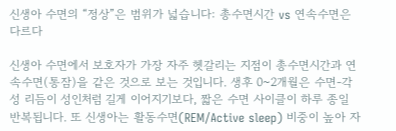신생아 수면의 “정상”은 범위가 넓습니다: 총수면시간 vs 연속수면은 다르다

신생아 수면에서 보호자가 가장 자주 헷갈리는 지점이 총수면시간과 연속수면(통잠)을 같은 것으로 보는 것입니다. 생후 0~2개월은 수면-각성 리듬이 성인처럼 길게 이어지기보다, 짧은 수면 사이클이 하루 종일 반복됩니다. 또 신생아는 활동수면(REM/Active sleep) 비중이 높아 자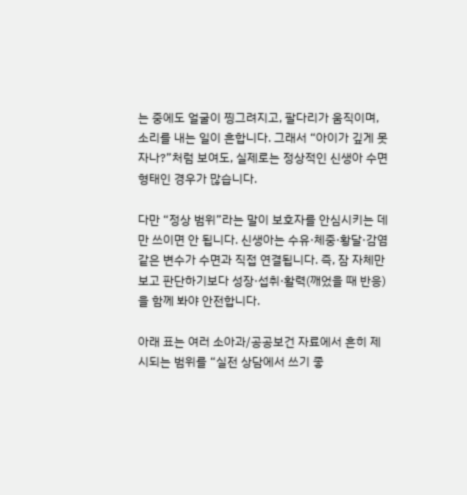는 중에도 얼굴이 찡그려지고, 팔다리가 움직이며, 소리를 내는 일이 흔합니다. 그래서 “아이가 깊게 못 자나?”처럼 보여도, 실제로는 정상적인 신생아 수면 형태인 경우가 많습니다.

다만 “정상 범위”라는 말이 보호자를 안심시키는 데만 쓰이면 안 됩니다. 신생아는 수유·체중·황달·감염 같은 변수가 수면과 직접 연결됩니다. 즉, 잠 자체만 보고 판단하기보다 성장·섭취·활력(깨었을 때 반응)을 함께 봐야 안전합니다.

아래 표는 여러 소아과/공공보건 자료에서 흔히 제시되는 범위를 “실전 상담에서 쓰기 좋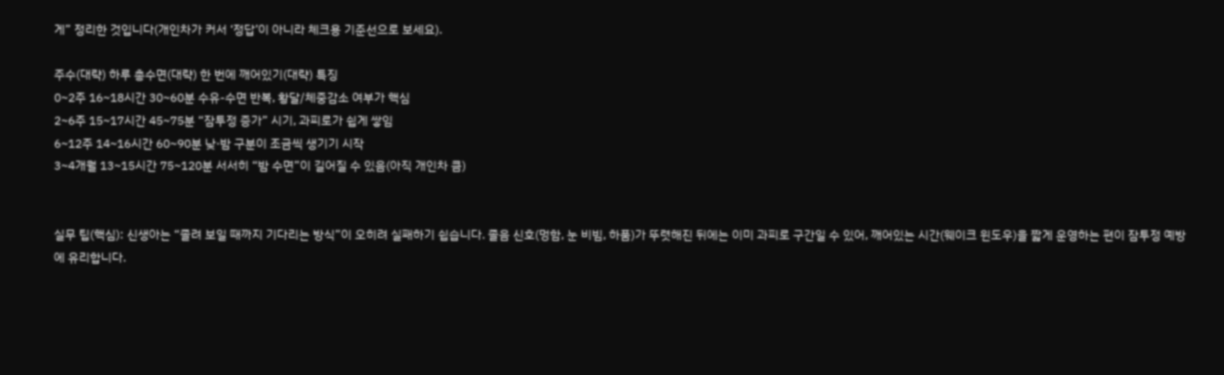게” 정리한 것입니다(개인차가 커서 ‘정답’이 아니라 체크용 기준선으로 보세요).

주수(대략) 하루 총수면(대략) 한 번에 깨어있기(대략) 특징
0~2주 16~18시간 30~60분 수유-수면 반복, 황달/체중감소 여부가 핵심
2~6주 15~17시간 45~75분 “잠투정 증가” 시기, 과피로가 쉽게 쌓임
6~12주 14~16시간 60~90분 낮·밤 구분이 조금씩 생기기 시작
3~4개월 13~15시간 75~120분 서서히 “밤 수면”이 길어질 수 있음(아직 개인차 큼)


실무 팁(핵심): 신생아는 “졸려 보일 때까지 기다리는 방식”이 오히려 실패하기 쉽습니다. 졸음 신호(멍함, 눈 비빔, 하품)가 뚜렷해진 뒤에는 이미 과피로 구간일 수 있어, 깨어있는 시간(웨이크 윈도우)을 짧게 운영하는 편이 잠투정 예방에 유리합니다.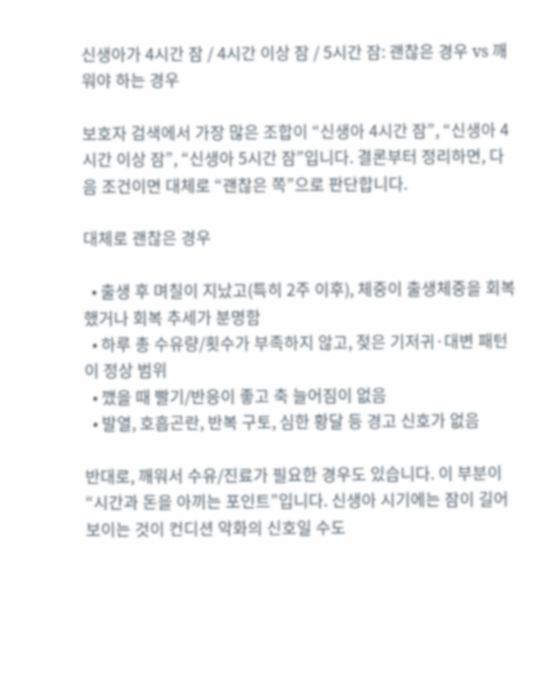신생아가 4시간 잠 / 4시간 이상 잠 / 5시간 잠: 괜찮은 경우 vs 깨워야 하는 경우

보호자 검색에서 가장 많은 조합이 “신생아 4시간 잠”, “신생아 4시간 이상 잠”, “신생아 5시간 잠”입니다. 결론부터 정리하면, 다음 조건이면 대체로 “괜찮은 쪽”으로 판단합니다.

대체로 괜찮은 경우

  • 출생 후 며칠이 지났고(특히 2주 이후), 체중이 출생체중을 회복했거나 회복 추세가 분명함
  • 하루 총 수유량/횟수가 부족하지 않고, 젖은 기저귀·대변 패턴이 정상 범위
  • 깼을 때 빨기/반응이 좋고 축 늘어짐이 없음
  • 발열, 호흡곤란, 반복 구토, 심한 황달 등 경고 신호가 없음

반대로, 깨워서 수유/진료가 필요한 경우도 있습니다. 이 부분이 “시간과 돈을 아끼는 포인트”입니다. 신생아 시기에는 잠이 길어 보이는 것이 컨디션 악화의 신호일 수도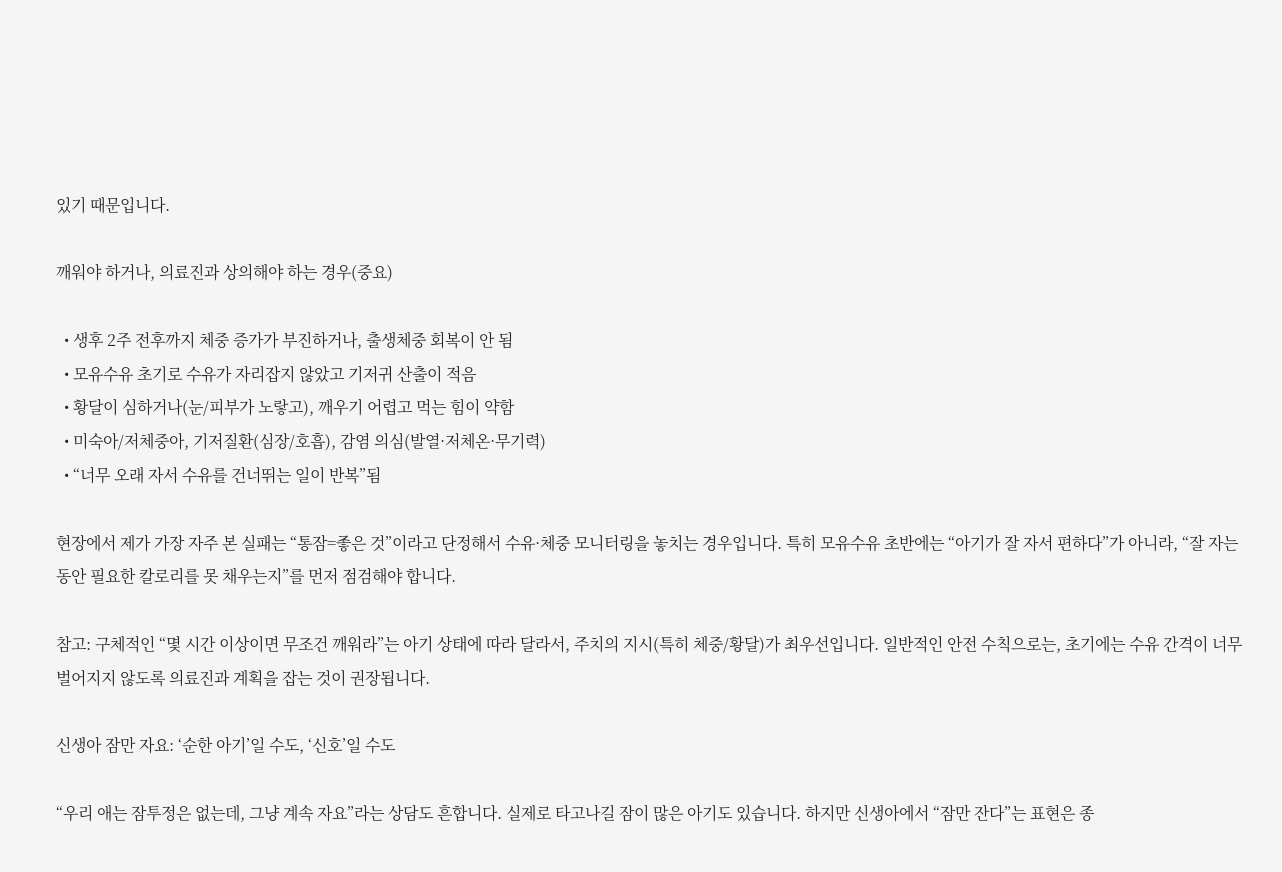있기 때문입니다.

깨워야 하거나, 의료진과 상의해야 하는 경우(중요)

  • 생후 2주 전후까지 체중 증가가 부진하거나, 출생체중 회복이 안 됨
  • 모유수유 초기로 수유가 자리잡지 않았고 기저귀 산출이 적음
  • 황달이 심하거나(눈/피부가 노랗고), 깨우기 어렵고 먹는 힘이 약함
  • 미숙아/저체중아, 기저질환(심장/호흡), 감염 의심(발열·저체온·무기력)
  • “너무 오래 자서 수유를 건너뛰는 일이 반복”됨

현장에서 제가 가장 자주 본 실패는 “통잠=좋은 것”이라고 단정해서 수유·체중 모니터링을 놓치는 경우입니다. 특히 모유수유 초반에는 “아기가 잘 자서 편하다”가 아니라, “잘 자는 동안 필요한 칼로리를 못 채우는지”를 먼저 점검해야 합니다.

참고: 구체적인 “몇 시간 이상이면 무조건 깨워라”는 아기 상태에 따라 달라서, 주치의 지시(특히 체중/황달)가 최우선입니다. 일반적인 안전 수칙으로는, 초기에는 수유 간격이 너무 벌어지지 않도록 의료진과 계획을 잡는 것이 권장됩니다.

신생아 잠만 자요: ‘순한 아기’일 수도, ‘신호’일 수도

“우리 애는 잠투정은 없는데, 그냥 계속 자요”라는 상담도 흔합니다. 실제로 타고나길 잠이 많은 아기도 있습니다. 하지만 신생아에서 “잠만 잔다”는 표현은 종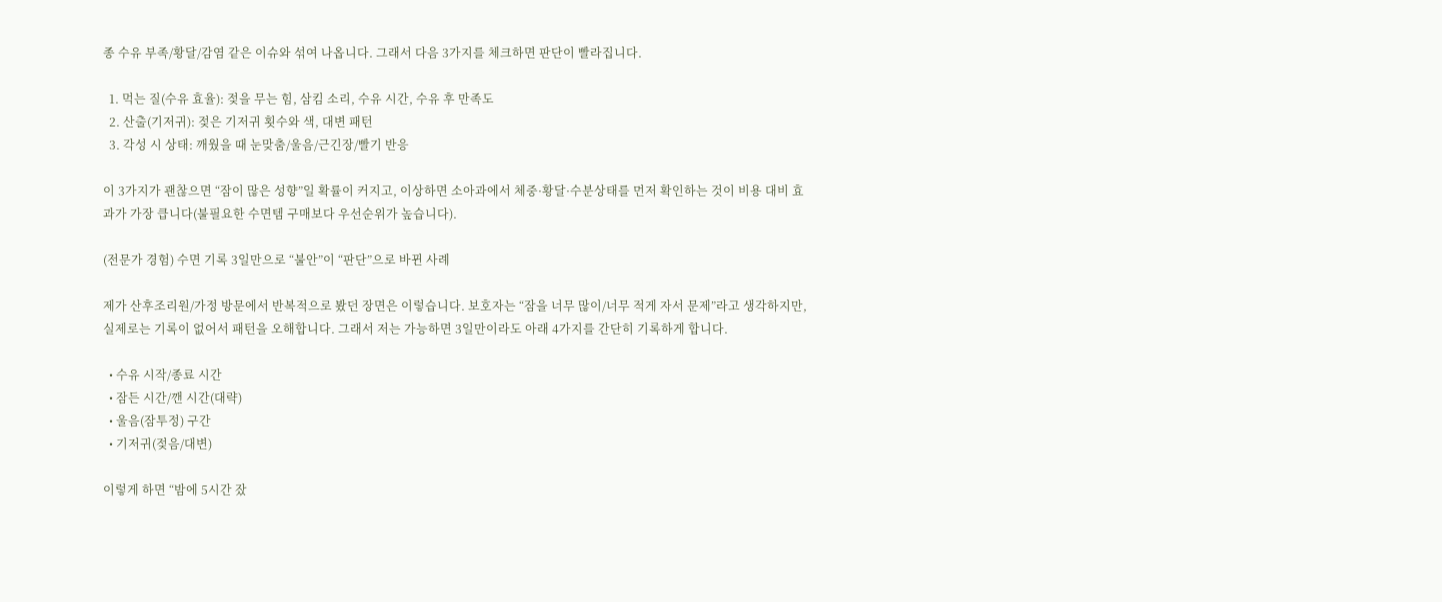종 수유 부족/황달/감염 같은 이슈와 섞여 나옵니다. 그래서 다음 3가지를 체크하면 판단이 빨라집니다.

  1. 먹는 질(수유 효율): 젖을 무는 힘, 삼킴 소리, 수유 시간, 수유 후 만족도
  2. 산출(기저귀): 젖은 기저귀 횟수와 색, 대변 패턴
  3. 각성 시 상태: 깨웠을 때 눈맞춤/울음/근긴장/빨기 반응

이 3가지가 괜찮으면 “잠이 많은 성향”일 확률이 커지고, 이상하면 소아과에서 체중·황달·수분상태를 먼저 확인하는 것이 비용 대비 효과가 가장 큽니다(불필요한 수면템 구매보다 우선순위가 높습니다).

(전문가 경험) 수면 기록 3일만으로 “불안”이 “판단”으로 바뀐 사례

제가 산후조리원/가정 방문에서 반복적으로 봤던 장면은 이렇습니다. 보호자는 “잠을 너무 많이/너무 적게 자서 문제”라고 생각하지만, 실제로는 기록이 없어서 패턴을 오해합니다. 그래서 저는 가능하면 3일만이라도 아래 4가지를 간단히 기록하게 합니다.

  • 수유 시작/종료 시간
  • 잠든 시간/깬 시간(대략)
  • 울음(잠투정) 구간
  • 기저귀(젖음/대변)

이렇게 하면 “밤에 5시간 잤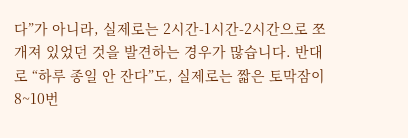다”가 아니라, 실제로는 2시간-1시간-2시간으로 쪼개져 있었던 것을 발견하는 경우가 많습니다. 반대로 “하루 종일 안 잔다”도, 실제로는 짧은 토막잠이 8~10번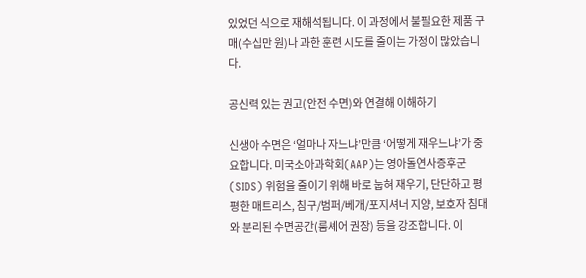있었던 식으로 재해석됩니다. 이 과정에서 불필요한 제품 구매(수십만 원)나 과한 훈련 시도를 줄이는 가정이 많았습니다.

공신력 있는 권고(안전 수면)와 연결해 이해하기

신생아 수면은 ‘얼마나 자느냐’만큼 ‘어떻게 재우느냐’가 중요합니다. 미국소아과학회(AAP)는 영아돌연사증후군(SIDS) 위험을 줄이기 위해 바로 눕혀 재우기, 단단하고 평평한 매트리스, 침구/범퍼/베개/포지셔너 지양, 보호자 침대와 분리된 수면공간(룸셰어 권장) 등을 강조합니다. 이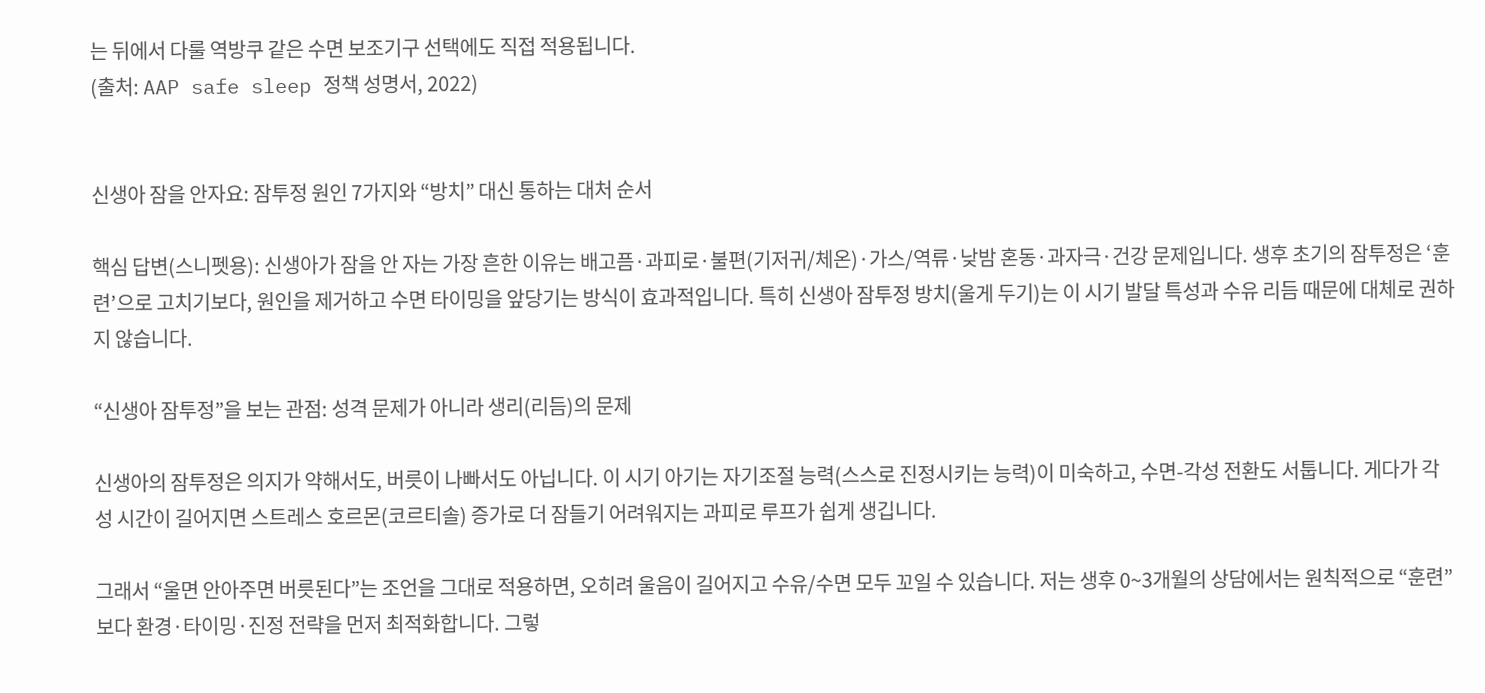는 뒤에서 다룰 역방쿠 같은 수면 보조기구 선택에도 직접 적용됩니다.
(출처: AAP safe sleep 정책 성명서, 2022)


신생아 잠을 안자요: 잠투정 원인 7가지와 “방치” 대신 통하는 대처 순서

핵심 답변(스니펫용): 신생아가 잠을 안 자는 가장 흔한 이유는 배고픔·과피로·불편(기저귀/체온)·가스/역류·낮밤 혼동·과자극·건강 문제입니다. 생후 초기의 잠투정은 ‘훈련’으로 고치기보다, 원인을 제거하고 수면 타이밍을 앞당기는 방식이 효과적입니다. 특히 신생아 잠투정 방치(울게 두기)는 이 시기 발달 특성과 수유 리듬 때문에 대체로 권하지 않습니다.

“신생아 잠투정”을 보는 관점: 성격 문제가 아니라 생리(리듬)의 문제

신생아의 잠투정은 의지가 약해서도, 버릇이 나빠서도 아닙니다. 이 시기 아기는 자기조절 능력(스스로 진정시키는 능력)이 미숙하고, 수면-각성 전환도 서툽니다. 게다가 각성 시간이 길어지면 스트레스 호르몬(코르티솔) 증가로 더 잠들기 어려워지는 과피로 루프가 쉽게 생깁니다.

그래서 “울면 안아주면 버릇된다”는 조언을 그대로 적용하면, 오히려 울음이 길어지고 수유/수면 모두 꼬일 수 있습니다. 저는 생후 0~3개월의 상담에서는 원칙적으로 “훈련”보다 환경·타이밍·진정 전략을 먼저 최적화합니다. 그렇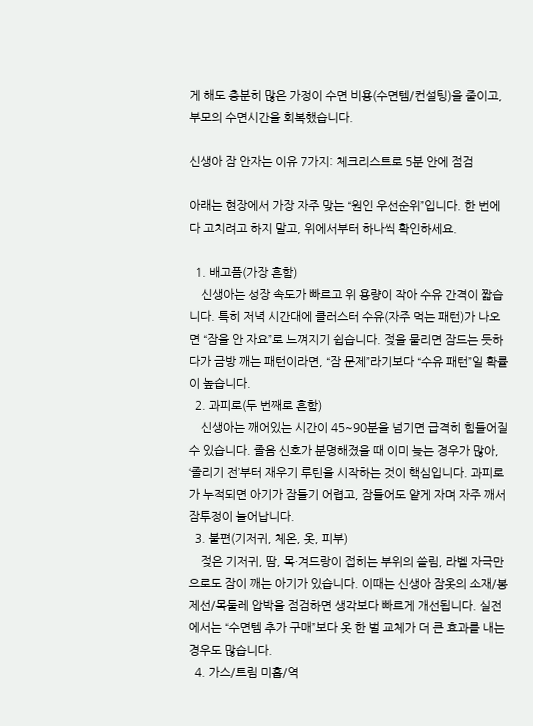게 해도 충분히 많은 가정이 수면 비용(수면템/컨설팅)을 줄이고, 부모의 수면시간을 회복했습니다.

신생아 잠 안자는 이유 7가지: 체크리스트로 5분 안에 점검

아래는 현장에서 가장 자주 맞는 “원인 우선순위”입니다. 한 번에 다 고치려고 하지 말고, 위에서부터 하나씩 확인하세요.

  1. 배고픔(가장 흔함)
    신생아는 성장 속도가 빠르고 위 용량이 작아 수유 간격이 짧습니다. 특히 저녁 시간대에 클러스터 수유(자주 먹는 패턴)가 나오면 “잠을 안 자요”로 느껴지기 쉽습니다. 젖을 물리면 잠드는 듯하다가 금방 깨는 패턴이라면, “잠 문제”라기보다 “수유 패턴”일 확률이 높습니다.
  2. 과피로(두 번째로 흔함)
    신생아는 깨어있는 시간이 45~90분을 넘기면 급격히 힘들어질 수 있습니다. 졸음 신호가 분명해졌을 때 이미 늦는 경우가 많아, ‘졸리기 전’부터 재우기 루틴을 시작하는 것이 핵심입니다. 과피로가 누적되면 아기가 잠들기 어렵고, 잠들어도 얕게 자며 자주 깨서 잠투정이 늘어납니다.
  3. 불편(기저귀, 체온, 옷, 피부)
    젖은 기저귀, 땀, 목·겨드랑이 접히는 부위의 쓸림, 라벨 자극만으로도 잠이 깨는 아기가 있습니다. 이때는 신생아 잠옷의 소재/봉제선/목둘레 압박을 점검하면 생각보다 빠르게 개선됩니다. 실전에서는 “수면템 추가 구매”보다 옷 한 벌 교체가 더 큰 효과를 내는 경우도 많습니다.
  4. 가스/트림 미흡/역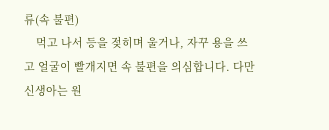류(속 불편)
    먹고 나서 등을 젖히며 울거나, 자꾸 용을 쓰고 얼굴이 빨개지면 속 불편을 의심합니다. 다만 신생아는 원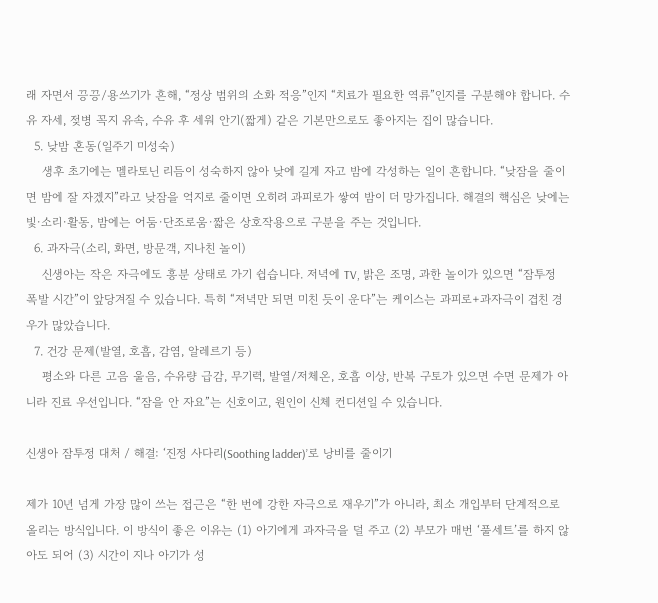래 자면서 끙끙/용쓰기가 흔해, “정상 범위의 소화 적응”인지 “치료가 필요한 역류”인지를 구분해야 합니다. 수유 자세, 젖병 꼭지 유속, 수유 후 세워 안기(짧게) 같은 기본만으로도 좋아지는 집이 많습니다.
  5. 낮밤 혼동(일주기 미성숙)
    생후 초기에는 멜라토닌 리듬이 성숙하지 않아 낮에 길게 자고 밤에 각성하는 일이 흔합니다. “낮잠을 줄이면 밤에 잘 자겠지”라고 낮잠을 억지로 줄이면 오히려 과피로가 쌓여 밤이 더 망가집니다. 해결의 핵심은 낮에는 빛·소리·활동, 밤에는 어둠·단조로움·짧은 상호작용으로 구분을 주는 것입니다.
  6. 과자극(소리, 화면, 방문객, 지나친 놀이)
    신생아는 작은 자극에도 흥분 상태로 가기 쉽습니다. 저녁에 TV, 밝은 조명, 과한 놀이가 있으면 “잠투정 폭발 시간”이 앞당겨질 수 있습니다. 특히 “저녁만 되면 미친 듯이 운다”는 케이스는 과피로+과자극이 겹친 경우가 많았습니다.
  7. 건강 문제(발열, 호흡, 감염, 알레르기 등)
    평소와 다른 고음 울음, 수유량 급감, 무기력, 발열/저체온, 호흡 이상, 반복 구토가 있으면 수면 문제가 아니라 진료 우선입니다. “잠을 안 자요”는 신호이고, 원인이 신체 컨디션일 수 있습니다.

신생아 잠투정 대처 / 해결: ‘진정 사다리(Soothing ladder)’로 낭비를 줄이기

제가 10년 넘게 가장 많이 쓰는 접근은 “한 번에 강한 자극으로 재우기”가 아니라, 최소 개입부터 단계적으로 올리는 방식입니다. 이 방식이 좋은 이유는 (1) 아기에게 과자극을 덜 주고 (2) 부모가 매번 ‘풀세트’를 하지 않아도 되어 (3) 시간이 지나 아기가 성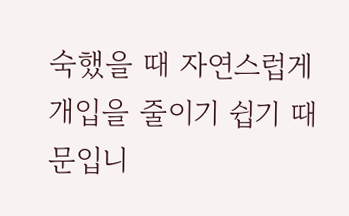숙했을 때 자연스럽게 개입을 줄이기 쉽기 때문입니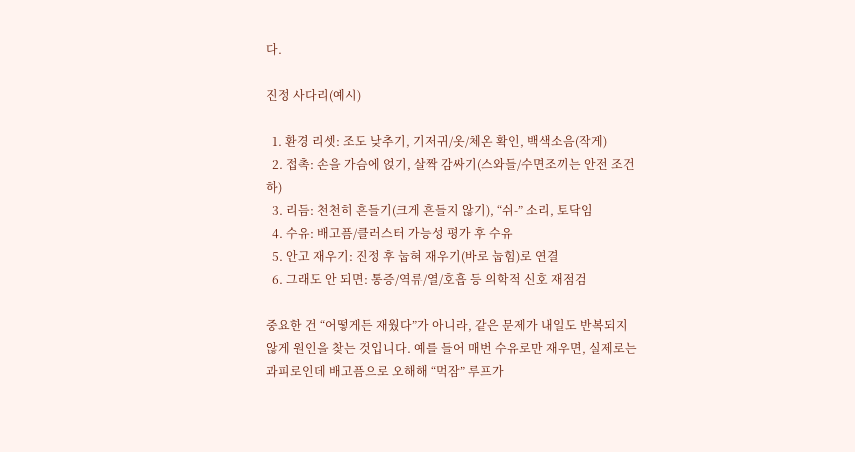다.

진정 사다리(예시)

  1. 환경 리셋: 조도 낮추기, 기저귀/옷/체온 확인, 백색소음(작게)
  2. 접촉: 손을 가슴에 얹기, 살짝 감싸기(스와들/수면조끼는 안전 조건 하)
  3. 리듬: 천천히 흔들기(크게 흔들지 않기), “쉬-” 소리, 토닥임
  4. 수유: 배고픔/클러스터 가능성 평가 후 수유
  5. 안고 재우기: 진정 후 눕혀 재우기(바로 눕힘)로 연결
  6. 그래도 안 되면: 통증/역류/열/호흡 등 의학적 신호 재점검

중요한 건 “어떻게든 재웠다”가 아니라, 같은 문제가 내일도 반복되지 않게 원인을 찾는 것입니다. 예를 들어 매번 수유로만 재우면, 실제로는 과피로인데 배고픔으로 오해해 “먹잠” 루프가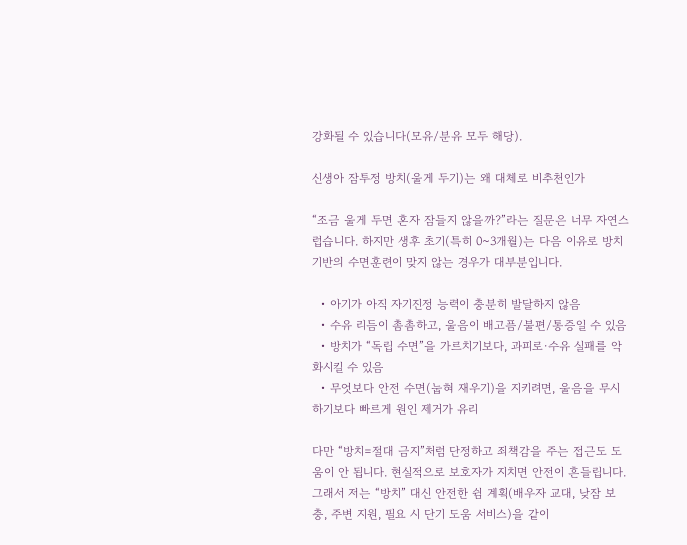강화될 수 있습니다(모유/분유 모두 해당).

신생아 잠투정 방치(울게 두기)는 왜 대체로 비추천인가

“조금 울게 두면 혼자 잠들지 않을까?”라는 질문은 너무 자연스럽습니다. 하지만 생후 초기(특히 0~3개월)는 다음 이유로 방치 기반의 수면훈련이 맞지 않는 경우가 대부분입니다.

  • 아기가 아직 자기진정 능력이 충분히 발달하지 않음
  • 수유 리듬이 촘촘하고, 울음이 배고픔/불편/통증일 수 있음
  • 방치가 “독립 수면”을 가르치기보다, 과피로·수유 실패를 악화시킬 수 있음
  • 무엇보다 안전 수면(눕혀 재우기)을 지키려면, 울음을 무시하기보다 빠르게 원인 제거가 유리

다만 “방치=절대 금지”처럼 단정하고 죄책감을 주는 접근도 도움이 안 됩니다. 현실적으로 보호자가 지치면 안전이 흔들립니다. 그래서 저는 “방치” 대신 안전한 쉼 계획(배우자 교대, 낮잠 보충, 주변 지원, 필요 시 단기 도움 서비스)을 같이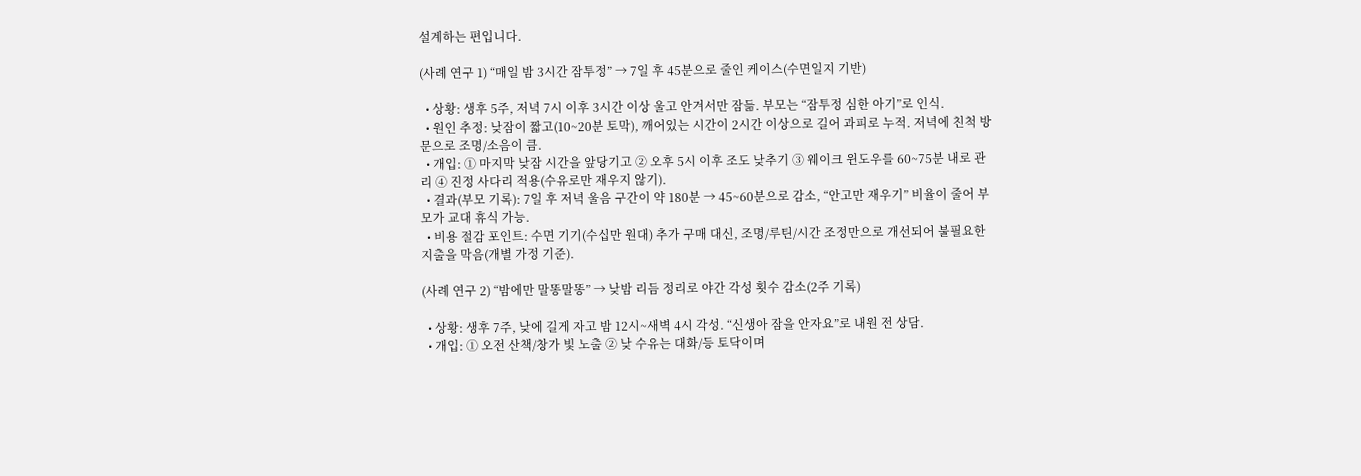설계하는 편입니다.

(사례 연구 1) “매일 밤 3시간 잠투정” → 7일 후 45분으로 줄인 케이스(수면일지 기반)

  • 상황: 생후 5주, 저녁 7시 이후 3시간 이상 울고 안겨서만 잠듦. 부모는 “잠투정 심한 아기”로 인식.
  • 원인 추정: 낮잠이 짧고(10~20분 토막), 깨어있는 시간이 2시간 이상으로 길어 과피로 누적. 저녁에 친척 방문으로 조명/소음이 큼.
  • 개입: ① 마지막 낮잠 시간을 앞당기고 ② 오후 5시 이후 조도 낮추기 ③ 웨이크 윈도우를 60~75분 내로 관리 ④ 진정 사다리 적용(수유로만 재우지 않기).
  • 결과(부모 기록): 7일 후 저녁 울음 구간이 약 180분 → 45~60분으로 감소, “안고만 재우기” 비율이 줄어 부모가 교대 휴식 가능.
  • 비용 절감 포인트: 수면 기기(수십만 원대) 추가 구매 대신, 조명/루틴/시간 조정만으로 개선되어 불필요한 지출을 막음(개별 가정 기준).

(사례 연구 2) “밤에만 말똥말똥” → 낮밤 리듬 정리로 야간 각성 횟수 감소(2주 기록)

  • 상황: 생후 7주, 낮에 길게 자고 밤 12시~새벽 4시 각성. “신생아 잠을 안자요”로 내원 전 상담.
  • 개입: ① 오전 산책/창가 빛 노출 ② 낮 수유는 대화/등 토닥이며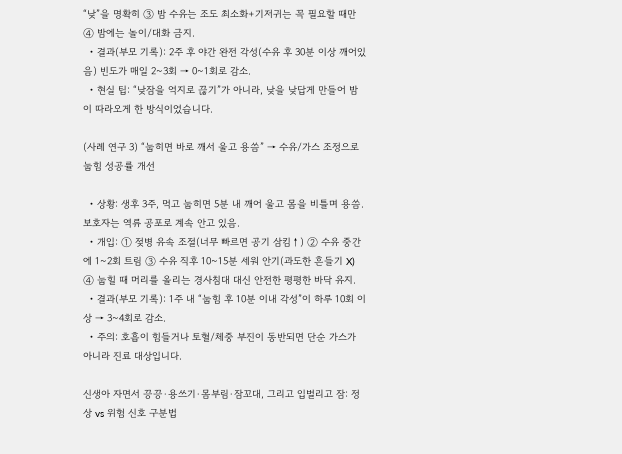“낮”을 명확히 ③ 밤 수유는 조도 최소화+기저귀는 꼭 필요할 때만 ④ 밤에는 놀이/대화 금지.
  • 결과(부모 기록): 2주 후 야간 완전 각성(수유 후 30분 이상 깨어있음) 빈도가 매일 2~3회 → 0~1회로 감소.
  • 현실 팁: “낮잠을 억지로 끊기”가 아니라, 낮을 낮답게 만들어 밤이 따라오게 한 방식이었습니다.

(사례 연구 3) “눕히면 바로 깨서 울고 용씀” → 수유/가스 조정으로 눕힘 성공률 개선

  • 상황: 생후 3주, 먹고 눕히면 5분 내 깨어 울고 몸을 비틀며 용씀. 보호자는 역류 공포로 계속 안고 있음.
  • 개입: ① 젖병 유속 조절(너무 빠르면 공기 삼킴↑) ② 수유 중간에 1~2회 트림 ③ 수유 직후 10~15분 세워 안기(과도한 흔들기 X) ④ 눕힐 때 머리를 올리는 경사침대 대신 안전한 평평한 바닥 유지.
  • 결과(부모 기록): 1주 내 “눕힘 후 10분 이내 각성”이 하루 10회 이상 → 3~4회로 감소.
  • 주의: 호흡이 힘들거나 토혈/체중 부진이 동반되면 단순 가스가 아니라 진료 대상입니다.

신생아 자면서 끙끙·용쓰기·몸부림·잠꼬대, 그리고 입벌리고 잠: 정상 vs 위험 신호 구분법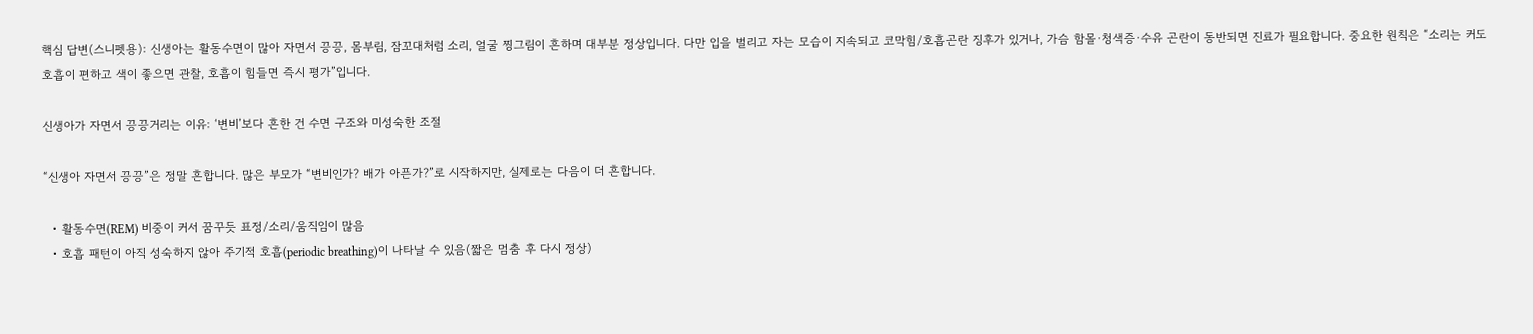핵심 답변(스니펫용): 신생아는 활동수면이 많아 자면서 끙끙, 몸부림, 잠꼬대처럼 소리, 얼굴 찡그림이 흔하며 대부분 정상입니다. 다만 입을 벌리고 자는 모습이 지속되고 코막힘/호흡곤란 징후가 있거나, 가슴 함몰·청색증·수유 곤란이 동반되면 진료가 필요합니다. 중요한 원칙은 “소리는 커도 호흡이 편하고 색이 좋으면 관찰, 호흡이 힘들면 즉시 평가”입니다.

신생아가 자면서 끙끙거리는 이유: ‘변비’보다 흔한 건 수면 구조와 미성숙한 조절

“신생아 자면서 끙끙”은 정말 흔합니다. 많은 부모가 “변비인가? 배가 아픈가?”로 시작하지만, 실제로는 다음이 더 흔합니다.

  • 활동수면(REM) 비중이 커서 꿈꾸듯 표정/소리/움직임이 많음
  • 호흡 패턴이 아직 성숙하지 않아 주기적 호흡(periodic breathing)이 나타날 수 있음(짧은 멈춤 후 다시 정상)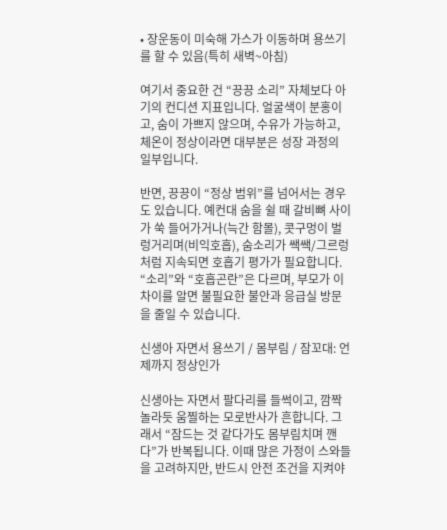• 장운동이 미숙해 가스가 이동하며 용쓰기를 할 수 있음(특히 새벽~아침)

여기서 중요한 건 “끙끙 소리” 자체보다 아기의 컨디션 지표입니다. 얼굴색이 분홍이고, 숨이 가쁘지 않으며, 수유가 가능하고, 체온이 정상이라면 대부분은 성장 과정의 일부입니다.

반면, 끙끙이 “정상 범위”를 넘어서는 경우도 있습니다. 예컨대 숨을 쉴 때 갈비뼈 사이가 쑥 들어가거나(늑간 함몰), 콧구멍이 벌렁거리며(비익호흡), 숨소리가 쌕쌕/그르렁처럼 지속되면 호흡기 평가가 필요합니다. “소리”와 “호흡곤란”은 다르며, 부모가 이 차이를 알면 불필요한 불안과 응급실 방문을 줄일 수 있습니다.

신생아 자면서 용쓰기 / 몸부림 / 잠꼬대: 언제까지 정상인가

신생아는 자면서 팔다리를 들썩이고, 깜짝 놀라듯 움찔하는 모로반사가 흔합니다. 그래서 “잠드는 것 같다가도 몸부림치며 깬다”가 반복됩니다. 이때 많은 가정이 스와들을 고려하지만, 반드시 안전 조건을 지켜야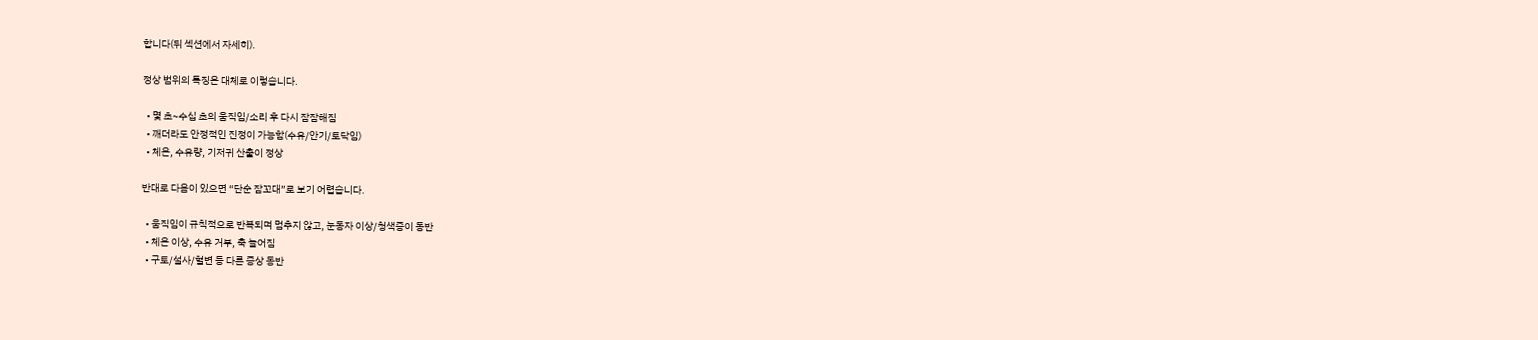합니다(뒤 섹션에서 자세히).

정상 범위의 특징은 대체로 이렇습니다.

  • 몇 초~수십 초의 움직임/소리 후 다시 잠잠해짐
  • 깨더라도 안정적인 진정이 가능함(수유/안기/토닥임)
  • 체온, 수유량, 기저귀 산출이 정상

반대로 다음이 있으면 “단순 잠꼬대”로 보기 어렵습니다.

  • 움직임이 규칙적으로 반복되며 멈추지 않고, 눈동자 이상/청색증이 동반
  • 체온 이상, 수유 거부, 축 늘어짐
  • 구토/설사/혈변 등 다른 증상 동반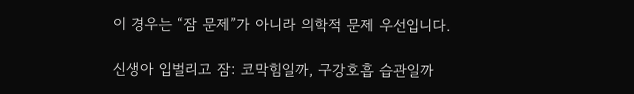이 경우는 “잠 문제”가 아니라 의학적 문제 우선입니다.

신생아 입벌리고 잠: 코막힘일까, 구강호흡 습관일까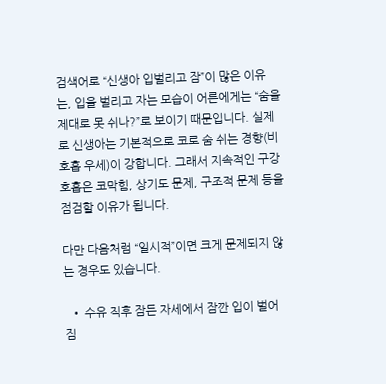검색어로 “신생아 입벌리고 잠”이 많은 이유는, 입을 벌리고 자는 모습이 어른에게는 “숨을 제대로 못 쉬나?”로 보이기 때문입니다. 실제로 신생아는 기본적으로 코로 숨 쉬는 경향(비호흡 우세)이 강합니다. 그래서 지속적인 구강호흡은 코막힘, 상기도 문제, 구조적 문제 등을 점검할 이유가 됩니다.

다만 다음처럼 “일시적”이면 크게 문제되지 않는 경우도 있습니다.

  • 수유 직후 잠든 자세에서 잠깐 입이 벌어짐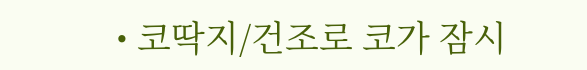• 코딱지/건조로 코가 잠시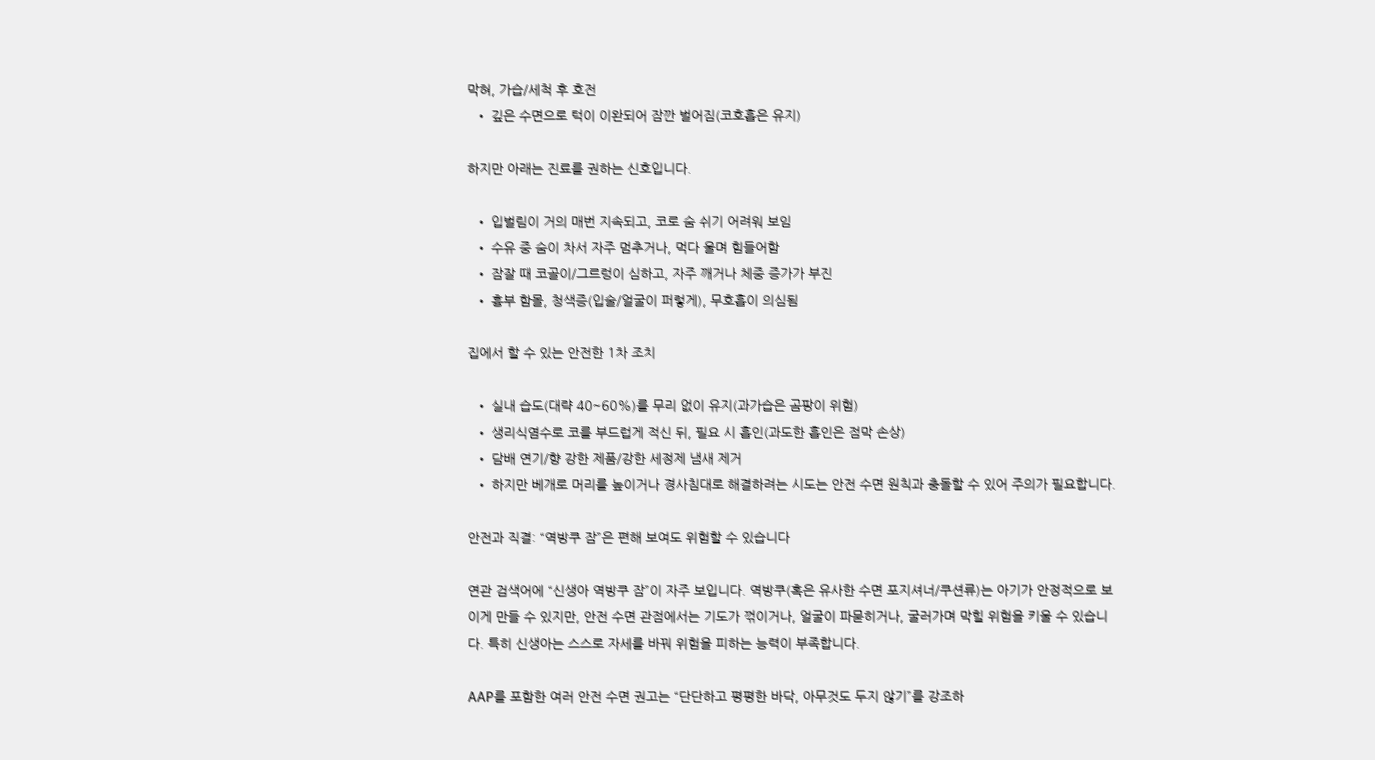막혀, 가습/세척 후 호전
  • 깊은 수면으로 턱이 이완되어 잠깐 벌어짐(코호흡은 유지)

하지만 아래는 진료를 권하는 신호입니다.

  • 입벌림이 거의 매번 지속되고, 코로 숨 쉬기 어려워 보임
  • 수유 중 숨이 차서 자주 멈추거나, 먹다 울며 힘들어함
  • 잠잘 때 코골이/그르렁이 심하고, 자주 깨거나 체중 증가가 부진
  • 흉부 함몰, 청색증(입술/얼굴이 퍼렇게), 무호흡이 의심됨

집에서 할 수 있는 안전한 1차 조치

  • 실내 습도(대략 40~60%)를 무리 없이 유지(과가습은 곰팡이 위험)
  • 생리식염수로 코를 부드럽게 적신 뒤, 필요 시 흡인(과도한 흡인은 점막 손상)
  • 담배 연기/향 강한 제품/강한 세정제 냄새 제거
  • 하지만 베개로 머리를 높이거나 경사침대로 해결하려는 시도는 안전 수면 원칙과 충돌할 수 있어 주의가 필요합니다.

안전과 직결: “역방쿠 잠”은 편해 보여도 위험할 수 있습니다

연관 검색어에 “신생아 역방쿠 잠”이 자주 보입니다. 역방쿠(혹은 유사한 수면 포지셔너/쿠션류)는 아기가 안정적으로 보이게 만들 수 있지만, 안전 수면 관점에서는 기도가 꺾이거나, 얼굴이 파묻히거나, 굴러가며 막힐 위험을 키울 수 있습니다. 특히 신생아는 스스로 자세를 바꿔 위험을 피하는 능력이 부족합니다.

AAP를 포함한 여러 안전 수면 권고는 “단단하고 평평한 바닥, 아무것도 두지 않기”를 강조하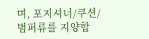며, 포지셔너/쿠션/범퍼류를 지양합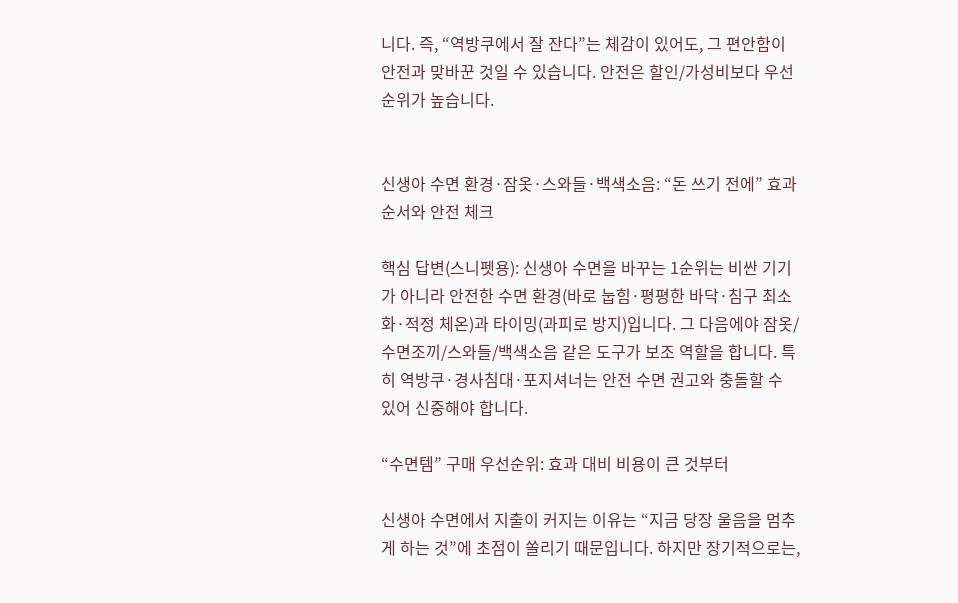니다. 즉, “역방쿠에서 잘 잔다”는 체감이 있어도, 그 편안함이 안전과 맞바꾼 것일 수 있습니다. 안전은 할인/가성비보다 우선순위가 높습니다.


신생아 수면 환경·잠옷·스와들·백색소음: “돈 쓰기 전에” 효과 순서와 안전 체크

핵심 답변(스니펫용): 신생아 수면을 바꾸는 1순위는 비싼 기기가 아니라 안전한 수면 환경(바로 눕힘·평평한 바닥·침구 최소화·적정 체온)과 타이밍(과피로 방지)입니다. 그 다음에야 잠옷/수면조끼/스와들/백색소음 같은 도구가 보조 역할을 합니다. 특히 역방쿠·경사침대·포지셔너는 안전 수면 권고와 충돌할 수 있어 신중해야 합니다.

“수면템” 구매 우선순위: 효과 대비 비용이 큰 것부터

신생아 수면에서 지출이 커지는 이유는 “지금 당장 울음을 멈추게 하는 것”에 초점이 쏠리기 때문입니다. 하지만 장기적으로는,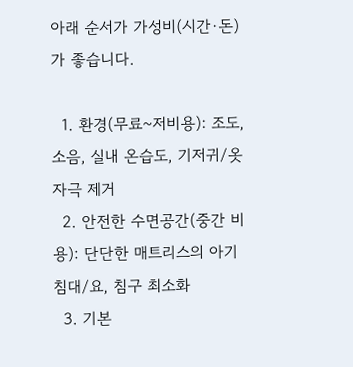아래 순서가 가성비(시간·돈)가 좋습니다.

  1. 환경(무료~저비용): 조도, 소음, 실내 온습도, 기저귀/옷 자극 제거
  2. 안전한 수면공간(중간 비용): 단단한 매트리스의 아기침대/요, 침구 최소화
  3. 기본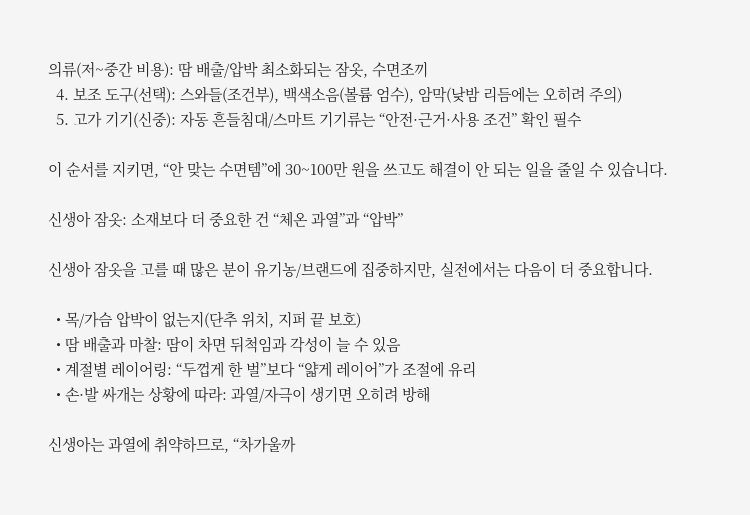의류(저~중간 비용): 땀 배출/압박 최소화되는 잠옷, 수면조끼
  4. 보조 도구(선택): 스와들(조건부), 백색소음(볼륨 엄수), 암막(낮밤 리듬에는 오히려 주의)
  5. 고가 기기(신중): 자동 흔들침대/스마트 기기류는 “안전·근거·사용 조건” 확인 필수

이 순서를 지키면, “안 맞는 수면템”에 30~100만 원을 쓰고도 해결이 안 되는 일을 줄일 수 있습니다.

신생아 잠옷: 소재보다 더 중요한 건 “체온 과열”과 “압박”

신생아 잠옷을 고를 때 많은 분이 유기농/브랜드에 집중하지만, 실전에서는 다음이 더 중요합니다.

  • 목/가슴 압박이 없는지(단추 위치, 지퍼 끝 보호)
  • 땀 배출과 마찰: 땀이 차면 뒤척임과 각성이 늘 수 있음
  • 계절별 레이어링: “두껍게 한 벌”보다 “얇게 레이어”가 조절에 유리
  • 손·발 싸개는 상황에 따라: 과열/자극이 생기면 오히려 방해

신생아는 과열에 취약하므로, “차가울까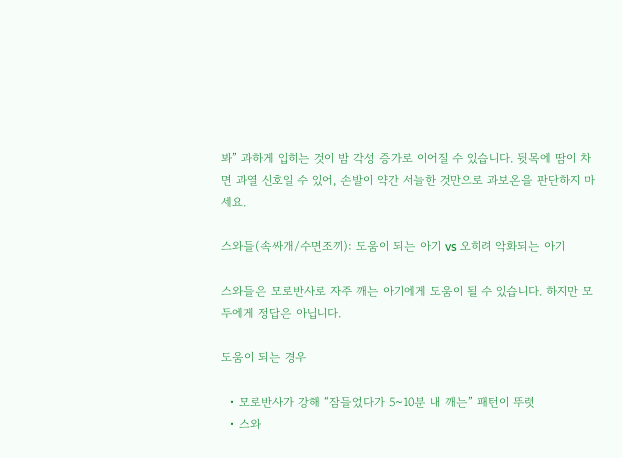봐” 과하게 입히는 것이 밤 각성 증가로 이어질 수 있습니다. 뒷목에 땀이 차면 과열 신호일 수 있어, 손발이 약간 서늘한 것만으로 과보온을 판단하지 마세요.

스와들(속싸개/수면조끼): 도움이 되는 아기 vs 오히려 악화되는 아기

스와들은 모로반사로 자주 깨는 아기에게 도움이 될 수 있습니다. 하지만 모두에게 정답은 아닙니다.

도움이 되는 경우

  • 모로반사가 강해 “잠들었다가 5~10분 내 깨는” 패턴이 뚜렷
  • 스와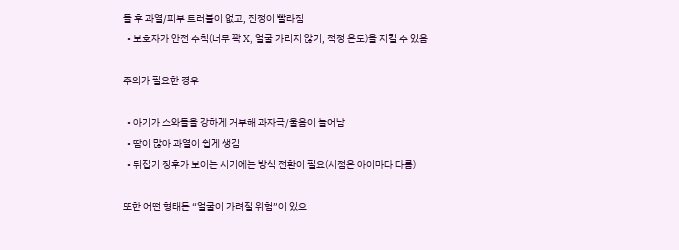들 후 과열/피부 트러블이 없고, 진정이 빨라짐
  • 보호자가 안전 수칙(너무 꽉 X, 얼굴 가리지 않기, 적정 온도)을 지킬 수 있음

주의가 필요한 경우

  • 아기가 스와들을 강하게 거부해 과자극/울음이 늘어남
  • 땀이 많아 과열이 쉽게 생김
  • 뒤집기 징후가 보이는 시기에는 방식 전환이 필요(시점은 아이마다 다름)

또한 어떤 형태든 “얼굴이 가려질 위험”이 있으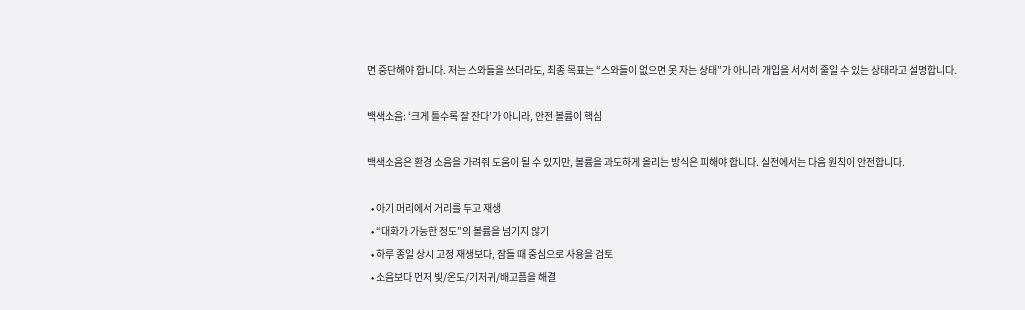면 중단해야 합니다. 저는 스와들을 쓰더라도, 최종 목표는 “스와들이 없으면 못 자는 상태”가 아니라 개입을 서서히 줄일 수 있는 상태라고 설명합니다.

백색소음: ‘크게 틀수록 잘 잔다’가 아니라, 안전 볼륨이 핵심

백색소음은 환경 소음을 가려줘 도움이 될 수 있지만, 볼륨을 과도하게 올리는 방식은 피해야 합니다. 실전에서는 다음 원칙이 안전합니다.

  • 아기 머리에서 거리를 두고 재생
  • “대화가 가능한 정도”의 볼륨을 넘기지 않기
  • 하루 종일 상시 고정 재생보다, 잠들 때 중심으로 사용을 검토
  • 소음보다 먼저 빛/온도/기저귀/배고픔을 해결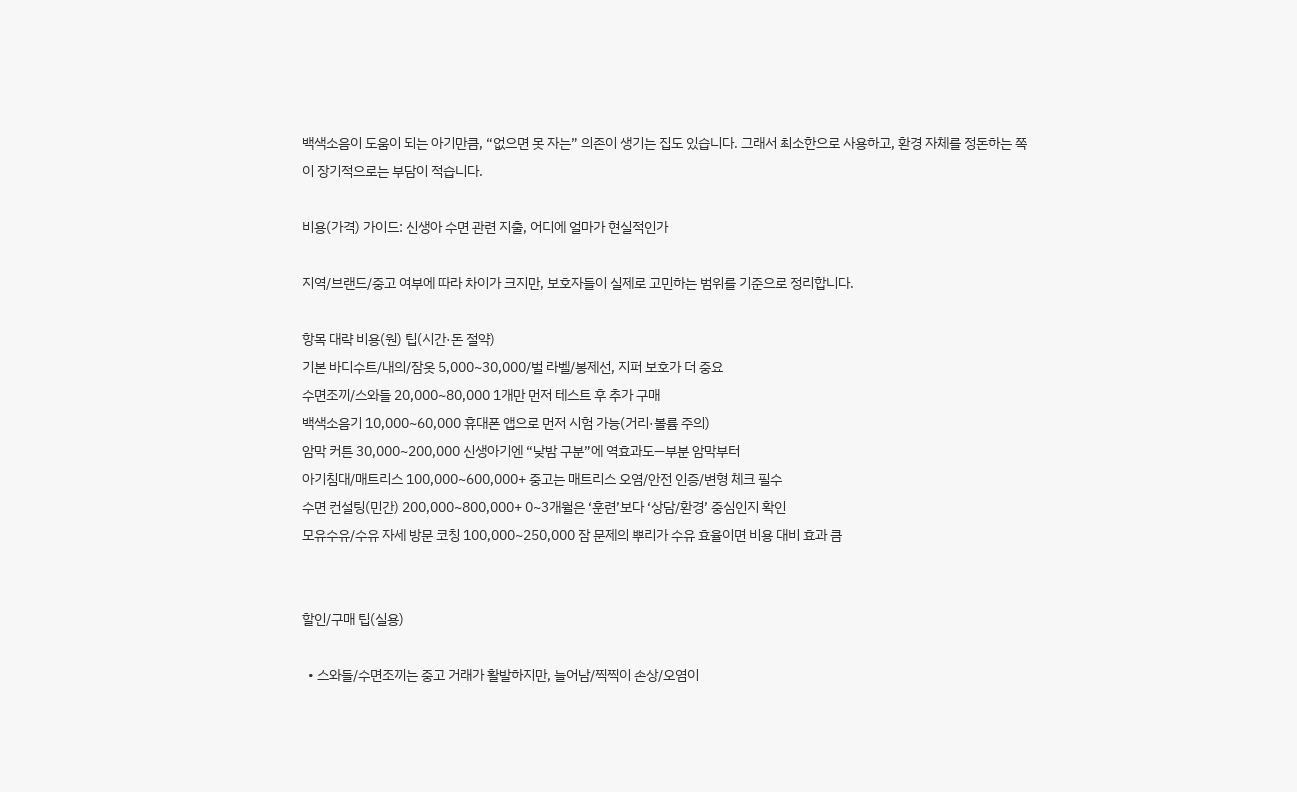백색소음이 도움이 되는 아기만큼, “없으면 못 자는” 의존이 생기는 집도 있습니다. 그래서 최소한으로 사용하고, 환경 자체를 정돈하는 쪽이 장기적으로는 부담이 적습니다.

비용(가격) 가이드: 신생아 수면 관련 지출, 어디에 얼마가 현실적인가

지역/브랜드/중고 여부에 따라 차이가 크지만, 보호자들이 실제로 고민하는 범위를 기준으로 정리합니다.

항목 대략 비용(원) 팁(시간·돈 절약)
기본 바디수트/내의/잠옷 5,000~30,000/벌 라벨/봉제선, 지퍼 보호가 더 중요
수면조끼/스와들 20,000~80,000 1개만 먼저 테스트 후 추가 구매
백색소음기 10,000~60,000 휴대폰 앱으로 먼저 시험 가능(거리·볼륨 주의)
암막 커튼 30,000~200,000 신생아기엔 “낮밤 구분”에 역효과도—부분 암막부터
아기침대/매트리스 100,000~600,000+ 중고는 매트리스 오염/안전 인증/변형 체크 필수
수면 컨설팅(민간) 200,000~800,000+ 0~3개월은 ‘훈련’보다 ‘상담/환경’ 중심인지 확인
모유수유/수유 자세 방문 코칭 100,000~250,000 잠 문제의 뿌리가 수유 효율이면 비용 대비 효과 큼


할인/구매 팁(실용)

  • 스와들/수면조끼는 중고 거래가 활발하지만, 늘어남/찍찍이 손상/오염이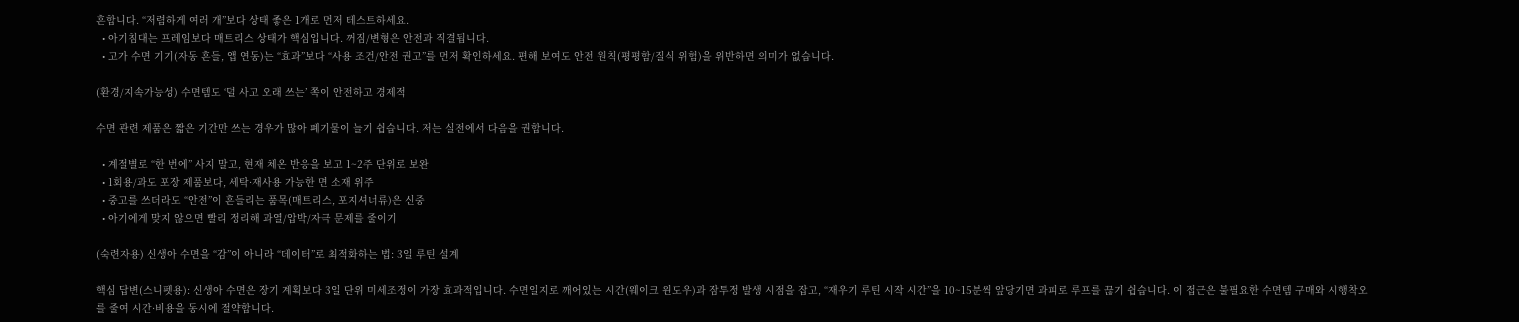흔합니다. “저렴하게 여러 개”보다 상태 좋은 1개로 먼저 테스트하세요.
  • 아기침대는 프레임보다 매트리스 상태가 핵심입니다. 꺼짐/변형은 안전과 직결됩니다.
  • 고가 수면 기기(자동 흔들, 앱 연동)는 “효과”보다 “사용 조건/안전 권고”를 먼저 확인하세요. 편해 보여도 안전 원칙(평평함/질식 위험)을 위반하면 의미가 없습니다.

(환경/지속가능성) 수면템도 ‘덜 사고 오래 쓰는’ 쪽이 안전하고 경제적

수면 관련 제품은 짧은 기간만 쓰는 경우가 많아 폐기물이 늘기 쉽습니다. 저는 실전에서 다음을 권합니다.

  • 계절별로 “한 번에” 사지 말고, 현재 체온 반응을 보고 1~2주 단위로 보완
  • 1회용/과도 포장 제품보다, 세탁·재사용 가능한 면 소재 위주
  • 중고를 쓰더라도 “안전”이 흔들리는 품목(매트리스, 포지셔너류)은 신중
  • 아기에게 맞지 않으면 빨리 정리해 과열/압박/자극 문제를 줄이기

(숙련자용) 신생아 수면을 “감”이 아니라 “데이터”로 최적화하는 법: 3일 루틴 설계

핵심 답변(스니펫용): 신생아 수면은 장기 계획보다 3일 단위 미세조정이 가장 효과적입니다. 수면일지로 깨어있는 시간(웨이크 윈도우)과 잠투정 발생 시점을 잡고, “재우기 루틴 시작 시간”을 10~15분씩 앞당기면 과피로 루프를 끊기 쉽습니다. 이 접근은 불필요한 수면템 구매와 시행착오를 줄여 시간·비용을 동시에 절약합니다.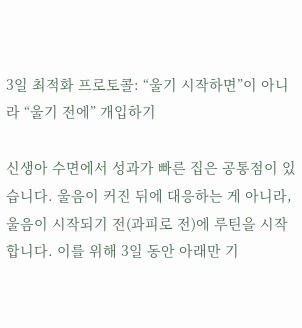3일 최적화 프로토콜: “울기 시작하면”이 아니라 “울기 전에” 개입하기

신생아 수면에서 성과가 빠른 집은 공통점이 있습니다. 울음이 커진 뒤에 대응하는 게 아니라, 울음이 시작되기 전(과피로 전)에 루틴을 시작합니다. 이를 위해 3일 동안 아래만 기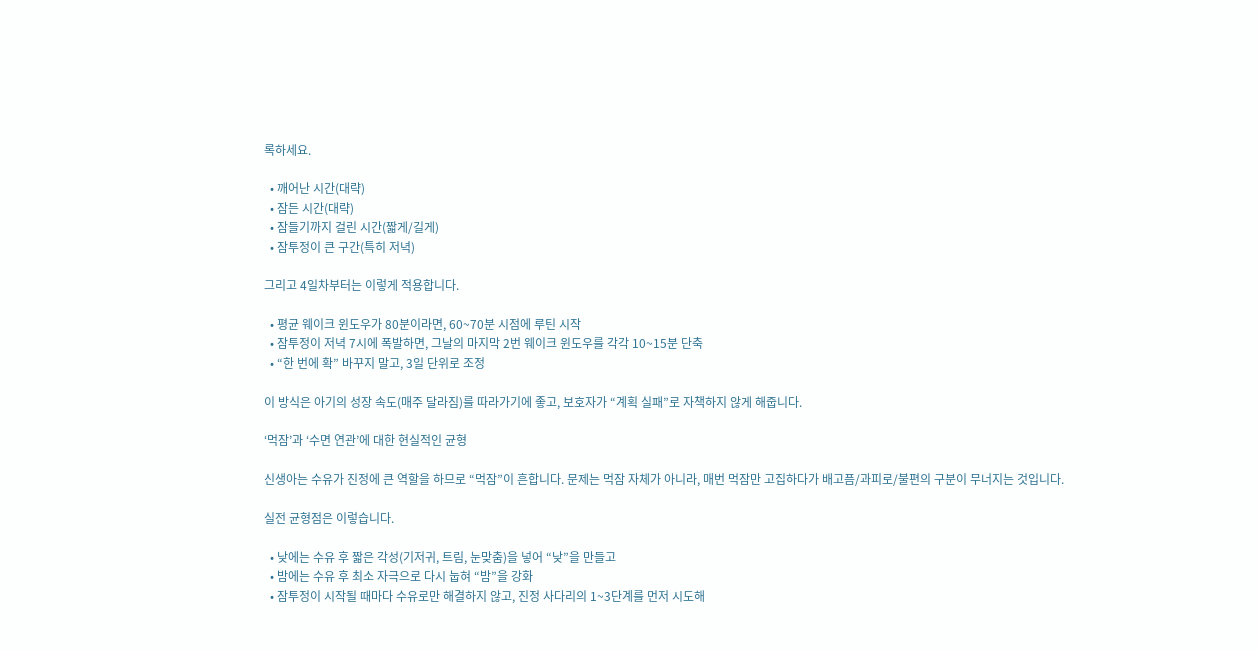록하세요.

  • 깨어난 시간(대략)
  • 잠든 시간(대략)
  • 잠들기까지 걸린 시간(짧게/길게)
  • 잠투정이 큰 구간(특히 저녁)

그리고 4일차부터는 이렇게 적용합니다.

  • 평균 웨이크 윈도우가 80분이라면, 60~70분 시점에 루틴 시작
  • 잠투정이 저녁 7시에 폭발하면, 그날의 마지막 2번 웨이크 윈도우를 각각 10~15분 단축
  • “한 번에 확” 바꾸지 말고, 3일 단위로 조정

이 방식은 아기의 성장 속도(매주 달라짐)를 따라가기에 좋고, 보호자가 “계획 실패”로 자책하지 않게 해줍니다.

‘먹잠’과 ‘수면 연관’에 대한 현실적인 균형

신생아는 수유가 진정에 큰 역할을 하므로 “먹잠”이 흔합니다. 문제는 먹잠 자체가 아니라, 매번 먹잠만 고집하다가 배고픔/과피로/불편의 구분이 무너지는 것입니다.

실전 균형점은 이렇습니다.

  • 낮에는 수유 후 짧은 각성(기저귀, 트림, 눈맞춤)을 넣어 “낮”을 만들고
  • 밤에는 수유 후 최소 자극으로 다시 눕혀 “밤”을 강화
  • 잠투정이 시작될 때마다 수유로만 해결하지 않고, 진정 사다리의 1~3단계를 먼저 시도해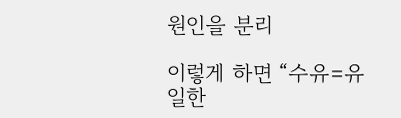원인을 분리

이렇게 하면 “수유=유일한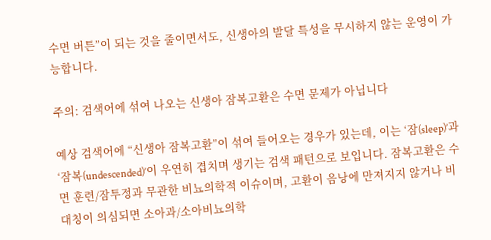수면 버튼”이 되는 것을 줄이면서도, 신생아의 발달 특성을 무시하지 않는 운영이 가능합니다.

주의: 검색어에 섞여 나오는 신생아 잠복고환은 수면 문제가 아닙니다

예상 검색어에 “신생아 잠복고환”이 섞여 들어오는 경우가 있는데, 이는 ‘잠(sleep)’과 ‘잠복(undescended)’이 우연히 겹치며 생기는 검색 패턴으로 보입니다. 잠복고환은 수면 훈련/잠투정과 무관한 비뇨의학적 이슈이며, 고환이 음낭에 만져지지 않거나 비대칭이 의심되면 소아과/소아비뇨의학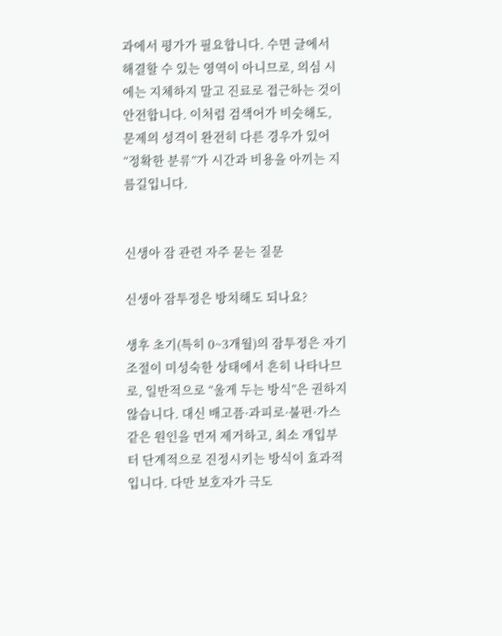과에서 평가가 필요합니다. 수면 글에서 해결할 수 있는 영역이 아니므로, 의심 시에는 지체하지 말고 진료로 접근하는 것이 안전합니다. 이처럼 검색어가 비슷해도, 문제의 성격이 완전히 다른 경우가 있어 “정확한 분류”가 시간과 비용을 아끼는 지름길입니다.


신생아 잠 관련 자주 묻는 질문

신생아 잠투정은 방치해도 되나요?

생후 초기(특히 0~3개월)의 잠투정은 자기조절이 미성숙한 상태에서 흔히 나타나므로, 일반적으로 “울게 두는 방식”은 권하지 않습니다. 대신 배고픔·과피로·불편·가스 같은 원인을 먼저 제거하고, 최소 개입부터 단계적으로 진정시키는 방식이 효과적입니다. 다만 보호자가 극도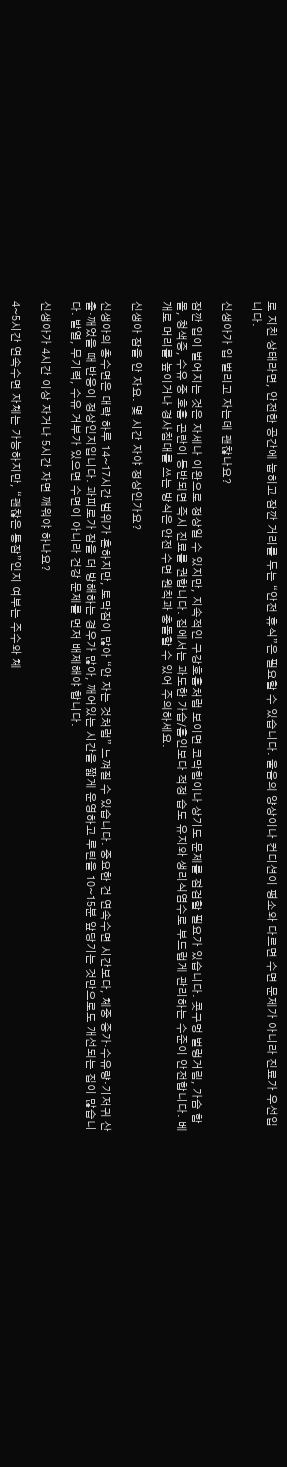로 지친 상태라면, 안전한 공간에 눕히고 잠깐 거리를 두는 “안전 휴식”은 필요할 수 있습니다. 울음의 양상이나 컨디션이 평소와 다르면 수면 문제가 아니라 진료가 우선입니다.

신생아가 입 벌리고 자는데 괜찮나요?

잠깐 입이 벌어지는 것은 자세나 이완으로 정상일 수 있지만, 지속적인 구강호흡처럼 보이면 코막힘이나 상기도 문제를 점검할 필요가 있습니다. 콧구멍 벌렁거림, 가슴 함몰, 청색증, 수유 중 호흡 곤란이 동반되면 즉시 진료를 권합니다. 집에서는 과도한 가습/흡인보다 적정 습도 유지와 생리식염수로 부드럽게 관리하는 수준이 안전합니다. 베개로 머리를 높이거나 경사침대를 쓰는 방식은 안전 수면 원칙과 충돌할 수 있어 주의하세요.

신생아 잠을 안 자요. 몇 시간 자야 정상인가요?

신생아의 총수면은 대략 하루 14~17시간 범위가 흔하지만, 토막잠이 많아 “안 자는 것처럼” 느껴질 수 있습니다. 중요한 건 연속수면 시간보다, 체중 증가·수유량·기저귀 산출·깨었을 때 반응이 정상인지입니다. 과피로가 잠을 더 방해하는 경우가 많아, 깨어있는 시간을 짧게 운영하고 루틴을 10~15분 앞당기는 것만으로도 개선되는 집이 많습니다. 발열, 무기력, 수유 거부가 있으면 수면이 아니라 건강 문제를 먼저 배제해야 합니다.

신생아가 4시간 이상 자거나 5시간 자면 깨워야 하나요?

4~5시간 연속수면 자체는 가능하지만, “괜찮은 통잠”인지 여부는 주수와 체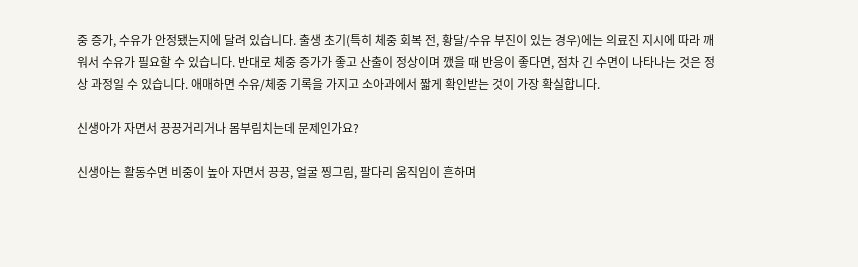중 증가, 수유가 안정됐는지에 달려 있습니다. 출생 초기(특히 체중 회복 전, 황달/수유 부진이 있는 경우)에는 의료진 지시에 따라 깨워서 수유가 필요할 수 있습니다. 반대로 체중 증가가 좋고 산출이 정상이며 깼을 때 반응이 좋다면, 점차 긴 수면이 나타나는 것은 정상 과정일 수 있습니다. 애매하면 수유/체중 기록을 가지고 소아과에서 짧게 확인받는 것이 가장 확실합니다.

신생아가 자면서 끙끙거리거나 몸부림치는데 문제인가요?

신생아는 활동수면 비중이 높아 자면서 끙끙, 얼굴 찡그림, 팔다리 움직임이 흔하며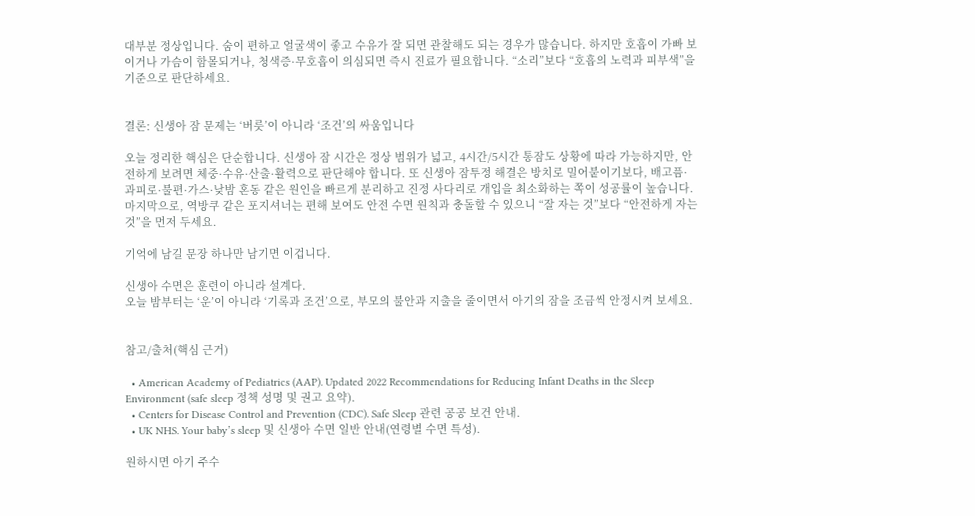대부분 정상입니다. 숨이 편하고 얼굴색이 좋고 수유가 잘 되면 관찰해도 되는 경우가 많습니다. 하지만 호흡이 가빠 보이거나 가슴이 함몰되거나, 청색증·무호흡이 의심되면 즉시 진료가 필요합니다. “소리”보다 “호흡의 노력과 피부색”을 기준으로 판단하세요.


결론: 신생아 잠 문제는 ‘버릇’이 아니라 ‘조건’의 싸움입니다

오늘 정리한 핵심은 단순합니다. 신생아 잠 시간은 정상 범위가 넓고, 4시간/5시간 통잠도 상황에 따라 가능하지만, 안전하게 보려면 체중·수유·산출·활력으로 판단해야 합니다. 또 신생아 잠투정 해결은 방치로 밀어붙이기보다, 배고픔·과피로·불편·가스·낮밤 혼동 같은 원인을 빠르게 분리하고 진정 사다리로 개입을 최소화하는 쪽이 성공률이 높습니다. 마지막으로, 역방쿠 같은 포지셔너는 편해 보여도 안전 수면 원칙과 충돌할 수 있으니 “잘 자는 것”보다 “안전하게 자는 것”을 먼저 두세요.

기억에 남길 문장 하나만 남기면 이겁니다.

신생아 수면은 훈련이 아니라 설계다.
오늘 밤부터는 ‘운’이 아니라 ‘기록과 조건’으로, 부모의 불안과 지출을 줄이면서 아기의 잠을 조금씩 안정시켜 보세요.


참고/출처(핵심 근거)

  • American Academy of Pediatrics (AAP). Updated 2022 Recommendations for Reducing Infant Deaths in the Sleep Environment (safe sleep 정책 성명 및 권고 요약).
  • Centers for Disease Control and Prevention (CDC). Safe Sleep 관련 공공 보건 안내.
  • UK NHS. Your baby’s sleep 및 신생아 수면 일반 안내(연령별 수면 특성).

원하시면 아기 주수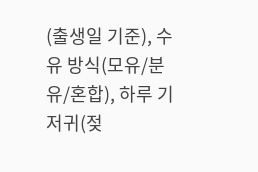(출생일 기준), 수유 방식(모유/분유/혼합), 하루 기저귀(젖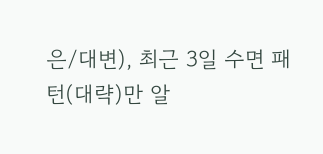은/대변), 최근 3일 수면 패턴(대략)만 알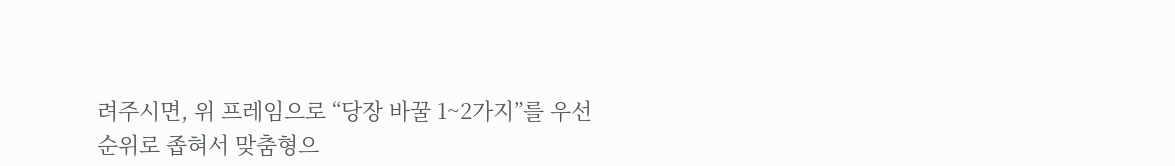려주시면, 위 프레임으로 “당장 바꿀 1~2가지”를 우선순위로 좁혀서 맞춤형으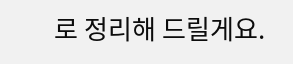로 정리해 드릴게요.